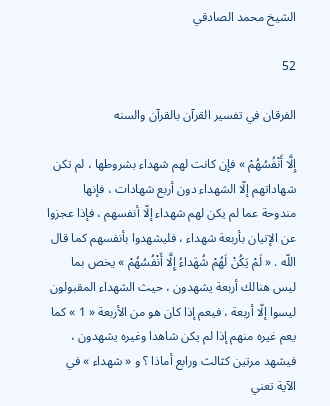الشيخ محمد الصادقي

52

الفرقان في تفسير القرآن بالقرآن والسنه

إِلَّا أَنْفُسُهُمْ » فإن كانت لهم شهداء بشروطها ، لم تكن شهاداتهم إلّا الشهداء دون أربع شهادات ، فإنها مندوحة عما لم يكن لهم شهداء إلّا أنفسهم ، فإذا عجزوا عن الإتيان بأربعة شهداء ، فليشهدوا بأنفسهم كما قال اللّه . « لَمْ يَكُنْ لَهُمْ شُهَداءُ إِلَّا أَنْفُسُهُمْ » يخص بما ليس هنالك أربعة يشهدون ، حيث الشهداء المقبولون ليسوا إلّا أربعة ، فيعم إذا كان هو من الأربعة « 1 » كما يعم غيره منهم إذا لم يكن شاهدا وغيره يشهدون ، فيشهد مرتين كثالث ورابع أماذا ؟ و « شهداء » في الآية تعني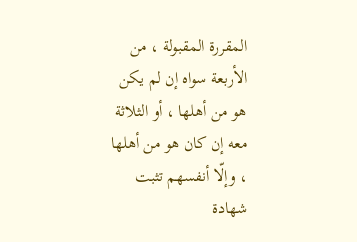المقررة المقبولة ، من الأربعة سواه إن لم يكن هو من أهلها ، أو الثلاثة معه إن كان هو من أهلها ، وإلّا أنفسهم تثبت شهادة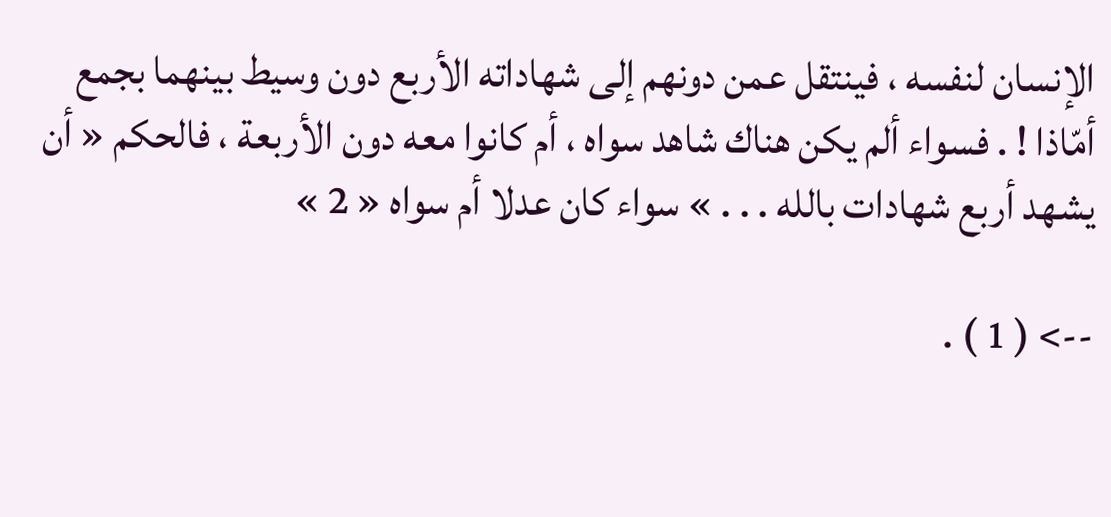الإنسان لنفسه ، فينتقل عمن دونهم إلى شهاداته الأربع دون وسيط بينهما بجمع أمّاذا ! . فسواء ألم يكن هناك شاهد سواه ، أم كانوا معه دون الأربعة ، فالحكم « أن يشهد أربع شهادات بالله . . . » سواء كان عدلا أم سواه « 2 »

--> ( 1 ) .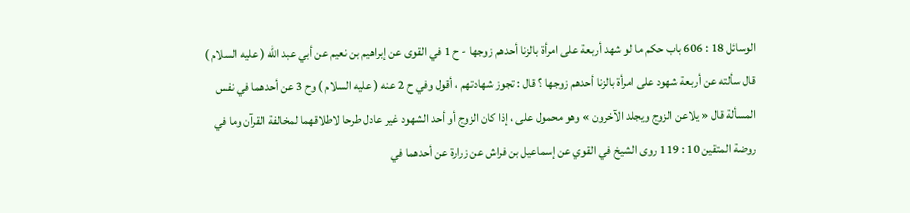الوسائل 18 : 606 باب حكم ما لو شهد أربعة على امرأة بالزنا أحدهم زوجها - ح 1 في القوى عن إبراهيم بن نعيم عن أبي عبد اللّه ( عليه السلام ) قال سألته عن أربعة شهود على امرأة بالزنا أحدهم زوجها ؟ قال : تجوز شهادتهم ، أقول وفي ح 2 عنه ( عليه السلام ) وح 3 عن أحدهما في نفس المسألة قال « يلاعن الزوج ويجلد الآخرون » وهو محمول على ، إذا كان الزوج أو أحد الشهود غير عادل طرحا لاطلاقهما لمخالفة القرآن وما في روضة المتقين 10 : 119 روى الشيخ في القوي عن إسماعيل بن فراش عن زرارة عن أحدهما في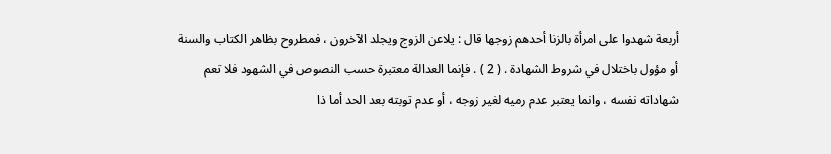أربعة شهدوا على امرأة بالزنا أحدهم زوجها قال : يلاعن الزوج ويجلد الآخرون ، فمطروح بظاهر الكتاب والسنة أو مؤول باختلال في شروط الشهادة . ( 2 ) . فإنما العدالة معتبرة حسب النصوص في الشهود فلا تعم شهاداته نفسه ، وانما يعتبر عدم رميه لغير زوجه ، أو عدم توبته بعد الحد أما ذا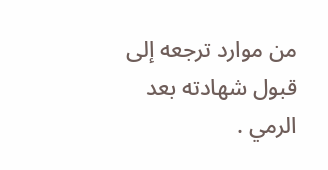من موارد ترجعه إلى قبول شهادته بعد الرمي .